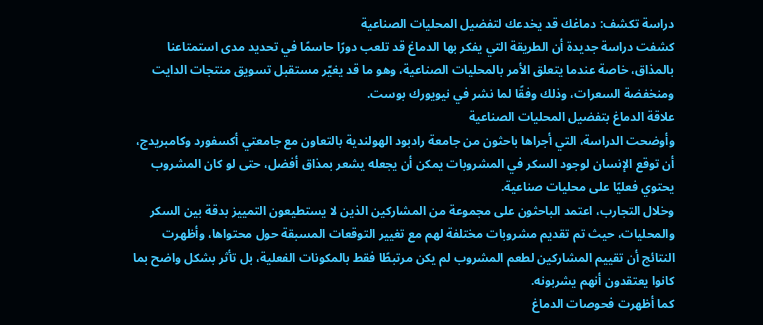دراسة تكشف: دماغك قد يخدعك لتفضيل المحليات الصناعية
كشفت دراسة جديدة أن الطريقة التي يفكر بها الدماغ قد تلعب دورًا حاسمًا في تحديد مدى استمتاعنا بالمذاق، خاصة عندما يتعلق الأمر بالمحليات الصناعية، وهو ما قد يغيّر مستقبل تسويق منتجات الدايت ومنخفضة السعرات، وذلك وفقًا لما نشر في نيويورك بوست.
علاقة الدماغ بتفضيل المحليات الصناعية
وأوضحت الدراسة، التي أجراها باحثون من جامعة رادبود الهولندية بالتعاون مع جامعتي أكسفورد وكامبريدج، أن توقع الإنسان لوجود السكر في المشروبات يمكن أن يجعله يشعر بمذاق أفضل، حتى لو كان المشروب يحتوي فعليًا على محليات صناعية.
وخلال التجارب، اعتمد الباحثون على مجموعة من المشاركين الذين لا يستطيعون التمييز بدقة بين السكر والمحليات، حيث تم تقديم مشروبات مختلفة لهم مع تغيير التوقعات المسبقة حول محتواها، وأظهرت النتائج أن تقييم المشاركين لطعم المشروب لم يكن مرتبطًا فقط بالمكونات الفعلية، بل تأثر بشكل واضح بما كانوا يعتقدون أنهم يشربونه.
كما أظهرت فحوصات الدماغ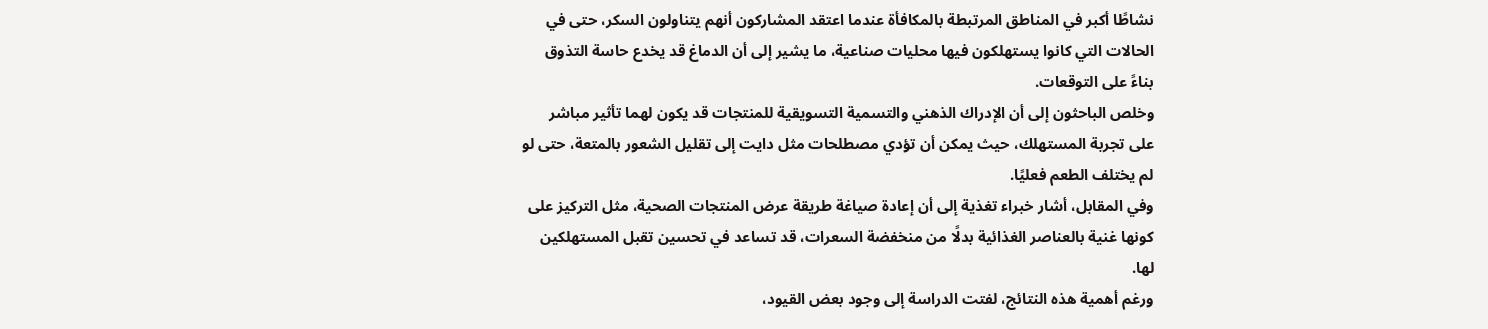نشاطًا أكبر في المناطق المرتبطة بالمكافأة عندما اعتقد المشاركون أنهم يتناولون السكر، حتى في الحالات التي كانوا يستهلكون فيها محليات صناعية، ما يشير إلى أن الدماغ قد يخدع حاسة التذوق بناءً على التوقعات.
وخلص الباحثون إلى أن الإدراك الذهني والتسمية التسويقية للمنتجات قد يكون لهما تأثير مباشر على تجربة المستهلك، حيث يمكن أن تؤدي مصطلحات مثل دايت إلى تقليل الشعور بالمتعة، حتى لو لم يختلف الطعم فعليًا.
وفي المقابل، أشار خبراء تغذية إلى أن إعادة صياغة طريقة عرض المنتجات الصحية، مثل التركيز على كونها غنية بالعناصر الغذائية بدلًا من منخفضة السعرات، قد تساعد في تحسين تقبل المستهلكين لها.
ورغم أهمية هذه النتائج، لفتت الدراسة إلى وجود بعض القيود،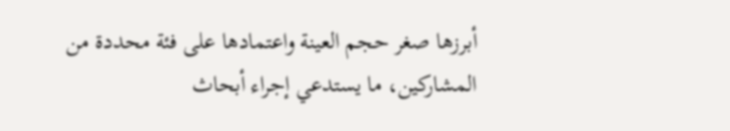أبرزها صغر حجم العينة واعتمادها على فئة محددة من المشاركين، ما يستدعي إجراء أبحاث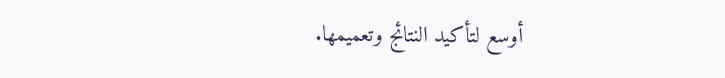أوسع لتأكيد النتائج وتعميمها.